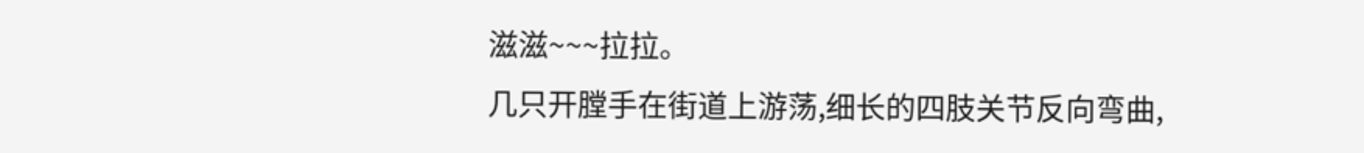滋滋~~~拉拉。
几只开膛手在街道上游荡,细长的四肢关节反向弯曲,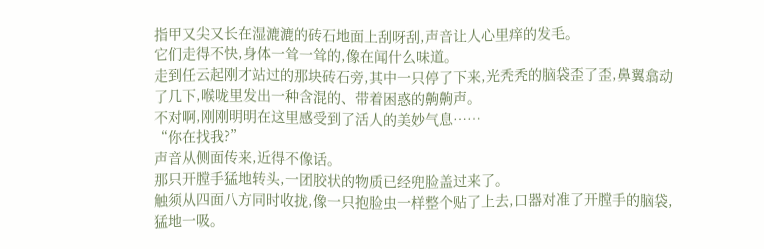指甲又尖又长在湿漉漉的砖石地面上刮呀刮,声音让人心里痒的发毛。
它们走得不快,身体一耸一耸的,像在闻什么味道。
走到任云起刚才站过的那块砖石旁,其中一只停了下来,光秃秃的脑袋歪了歪,鼻翼翕动了几下,喉咙里发出一种含混的、带着困惑的齁齁声。
不对啊,刚刚明明在这里感受到了活人的美妙气息……
“你在找我?”
声音从侧面传来,近得不像话。
那只开膛手猛地转头,一团胶状的物质已经兜脸盖过来了。
触须从四面八方同时收拢,像一只抱脸虫一样整个贴了上去,口器对准了开膛手的脑袋,猛地一吸。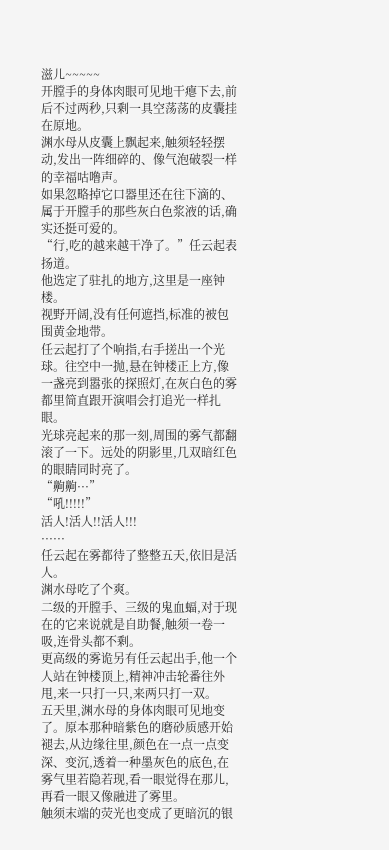滋儿~~~~~
开膛手的身体肉眼可见地干瘪下去,前后不过两秒,只剩一具空荡荡的皮囊挂在原地。
渊水母从皮囊上飘起来,触须轻轻摆动,发出一阵细碎的、像气泡破裂一样的幸福咕噜声。
如果忽略掉它口器里还在往下滴的、属于开膛手的那些灰白色浆液的话,确实还挺可爱的。
“行,吃的越来越干净了。”任云起表扬道。
他选定了驻扎的地方,这里是一座钟楼。
视野开阔,没有任何遮挡,标准的被包围黄金地带。
任云起打了个响指,右手搓出一个光球。往空中一抛,悬在钟楼正上方,像一盏亮到嚣张的探照灯,在灰白色的雾都里简直跟开演唱会打追光一样扎眼。
光球亮起来的那一刻,周围的雾气都翻滚了一下。远处的阴影里,几双暗红色的眼睛同时亮了。
“齁齁···”
“吼!!!!!”
活人!活人!!活人!!!
······
任云起在雾都待了整整五天,依旧是活人。
渊水母吃了个爽。
二级的开膛手、三级的鬼血蝠,对于现在的它来说就是自助餐,触须一卷一吸,连骨头都不剩。
更高级的雾诡另有任云起出手,他一个人站在钟楼顶上,精神冲击轮番往外甩,来一只打一只,来两只打一双。
五天里,渊水母的身体肉眼可见地变了。原本那种暗紫色的磨砂质感开始褪去,从边缘往里,颜色在一点一点变深、变沉,透着一种墨灰色的底色,在雾气里若隐若现,看一眼觉得在那儿,再看一眼又像融进了雾里。
触须末端的荧光也变成了更暗沉的银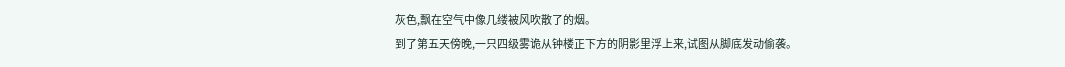灰色,飘在空气中像几缕被风吹散了的烟。
到了第五天傍晚,一只四级雾诡从钟楼正下方的阴影里浮上来,试图从脚底发动偷袭。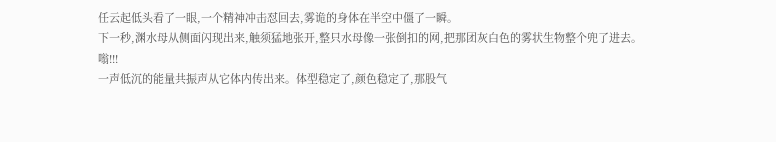任云起低头看了一眼,一个精神冲击怼回去,雾诡的身体在半空中僵了一瞬。
下一秒,渊水母从侧面闪现出来,触须猛地张开,整只水母像一张倒扣的网,把那团灰白色的雾状生物整个兜了进去。
嗡!!!
一声低沉的能量共振声从它体内传出来。体型稳定了,颜色稳定了,那股气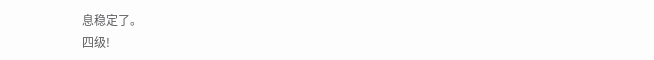息稳定了。
四级!